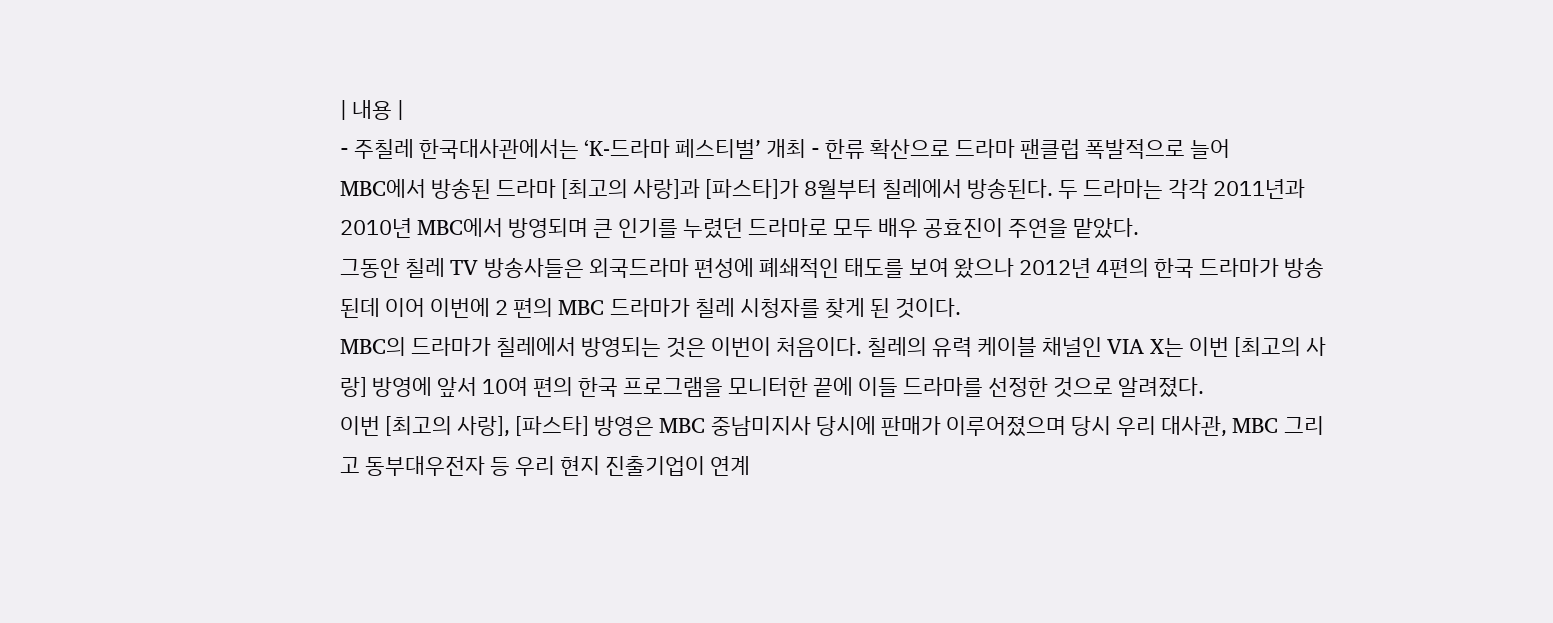| 내용 |
- 주칠레 한국대사관에서는 ‘K-드라마 페스티벌’ 개최 - 한류 확산으로 드라마 팬클럽 폭발적으로 늘어
MBC에서 방송된 드라마 [최고의 사랑]과 [파스타]가 8월부터 칠레에서 방송된다. 두 드라마는 각각 2011년과 2010년 MBC에서 방영되며 큰 인기를 누렸던 드라마로 모두 배우 공효진이 주연을 맡았다.
그동안 칠레 TV 방송사들은 외국드라마 편성에 폐쇄적인 태도를 보여 왔으나 2012년 4편의 한국 드라마가 방송된데 이어 이번에 2 편의 MBC 드라마가 칠레 시청자를 찾게 된 것이다.
MBC의 드라마가 칠레에서 방영되는 것은 이번이 처음이다. 칠레의 유력 케이블 채널인 VIA X는 이번 [최고의 사랑] 방영에 앞서 10여 편의 한국 프로그램을 모니터한 끝에 이들 드라마를 선정한 것으로 알려졌다.
이번 [최고의 사랑], [파스타] 방영은 MBC 중남미지사 당시에 판매가 이루어졌으며 당시 우리 대사관, MBC 그리고 동부대우전자 등 우리 현지 진출기업이 연계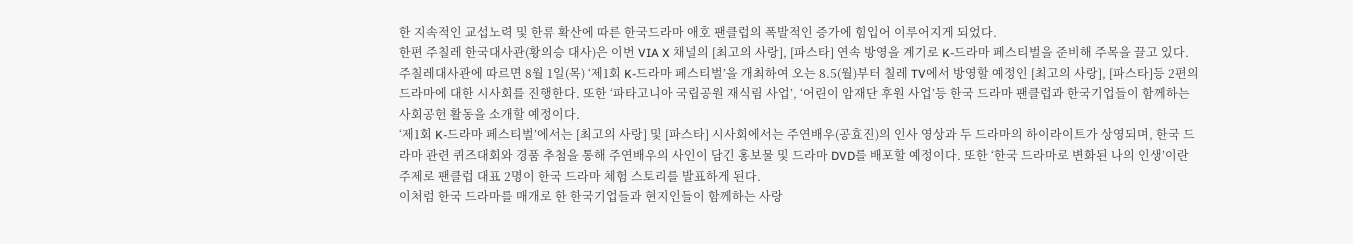한 지속적인 교섭노력 및 한류 확산에 따른 한국드라마 애호 팬클럽의 폭발적인 증가에 힘입어 이루어지게 되었다.
한편 주칠레 한국대사관(황의승 대사)은 이번 VIA X 채널의 [최고의 사랑], [파스타] 연속 방영을 계기로 K-드라마 페스티벌을 준비해 주목을 끌고 있다.
주칠레대사관에 따르면 8월 1일(목) ‘제1회 K-드라마 페스티벌’을 개최하여 오는 8.5(월)부터 칠레 TV에서 방영할 예정인 [최고의 사랑], [파스타]등 2편의 드라마에 대한 시사회를 진행한다. 또한 ‘파타고니아 국립공원 재식림 사업’, ‘어린이 암재단 후원 사업’등 한국 드라마 팬클럽과 한국기업들이 함께하는 사회공헌 활동을 소개할 예정이다.
‘제1회 K-드라마 페스티벌’에서는 [최고의 사랑] 및 [파스타] 시사회에서는 주연배우(공효진)의 인사 영상과 두 드라마의 하이라이트가 상영되며, 한국 드라마 관련 퀴즈대회와 경품 추첨을 통해 주연배우의 사인이 담긴 홍보물 및 드라마 DVD를 배포할 예정이다. 또한 ‘한국 드라마로 변화된 나의 인생’이란 주제로 팬클럽 대표 2명이 한국 드라마 체험 스토리를 발표하게 된다.
이처럼 한국 드라마를 매개로 한 한국기업들과 현지인들이 함께하는 사랑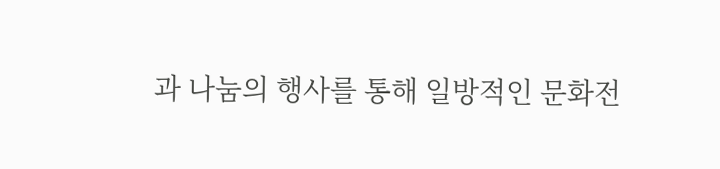과 나눔의 행사를 통해 일방적인 문화전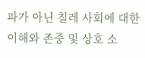파가 아닌 칠레 사회에 대한 이해와 존중 및 상호 소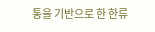통을 기반으로 한 한류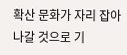확산 문화가 자리 잡아 나갈 것으로 기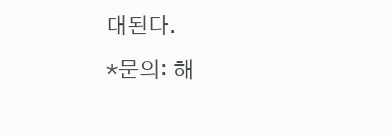대된다.
*문의: 해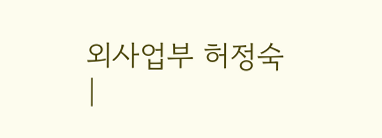외사업부 허정숙
|